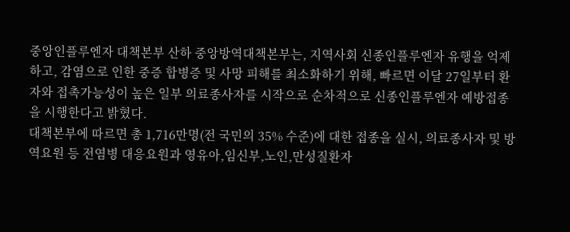중앙인플루엔자 대책본부 산하 중앙방역대책본부는, 지역사회 신종인플루엔자 유행을 억제하고, 감염으로 인한 중증 합병증 및 사망 피해를 최소화하기 위해, 빠르면 이달 27일부터 환자와 접촉가능성이 높은 일부 의료종사자를 시작으로 순차적으로 신종인플루엔자 예방접종을 시행한다고 밝혔다.
대책본부에 따르면 총 1,716만명(전 국민의 35% 수준)에 대한 접종을 실시, 의료종사자 및 방역요원 등 전염병 대응요원과 영유아,임신부,노인,만성질환자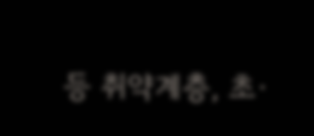등 취약계층, 초·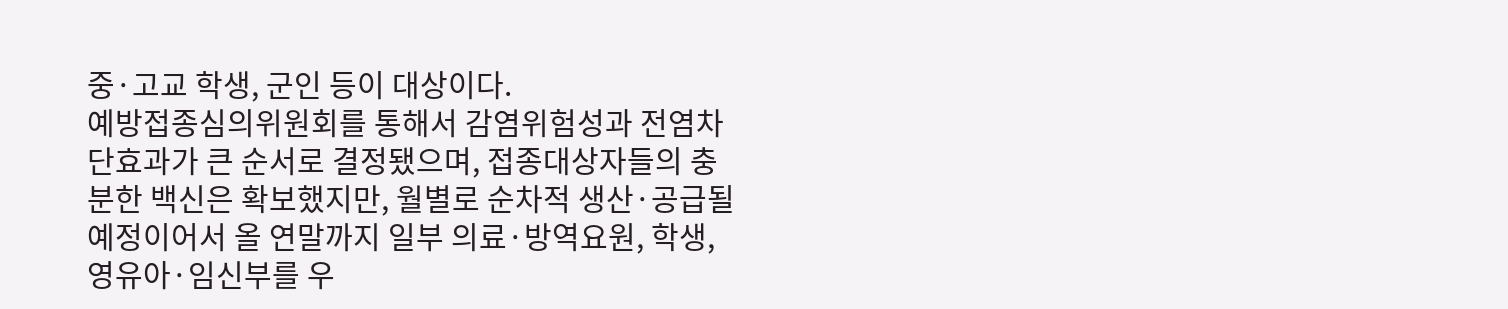중·고교 학생, 군인 등이 대상이다.
예방접종심의위원회를 통해서 감염위험성과 전염차단효과가 큰 순서로 결정됐으며, 접종대상자들의 충분한 백신은 확보했지만, 월별로 순차적 생산·공급될 예정이어서 올 연말까지 일부 의료·방역요원, 학생, 영유아·임신부를 우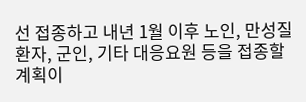선 접종하고 내년 1월 이후 노인, 만성질환자, 군인, 기타 대응요원 등을 접종할 계획이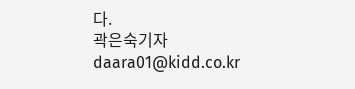다.
곽은숙기자 daara01@kidd.co.kr